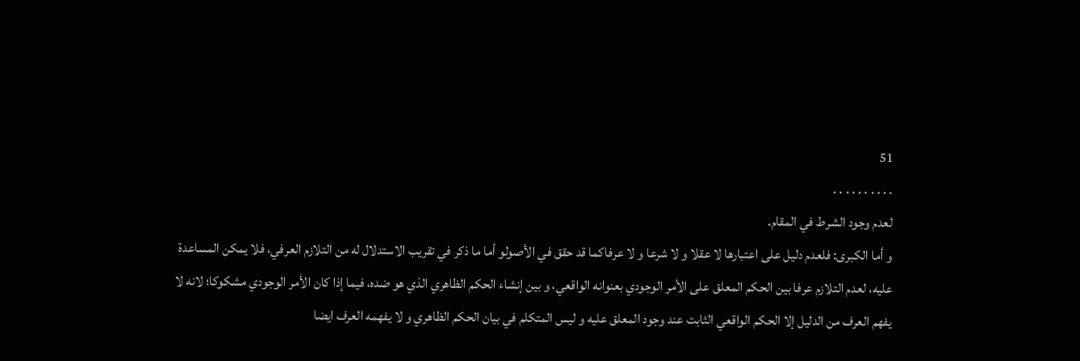51
. . . . . . . . . .
لعدم وجود الشرط في المقام.
و أما الكبرى: فلعدم دليل على اعتبارها لا عقلا و لا شرعا و لا عرفاكما قد حقق في الأصولو أما ما ذكر في تقريب الاستدلال له من التلازم العرفي، فلا يمكن المساعدة عليه، لعدم التلازم عرفا بين الحكم المعلق على الأمر الوجودي بعنوانه الواقعي، و بين إنشاء الحكم الظاهري الذي هو ضده، فيما إذا كان الأمر الوجودي مشكوكا؛ لانه لا يفهم العرف من الدليل إلا الحكم الواقعي الثابت عند وجود المعلق عليه و ليس المتكلم في بيان الحكم الظاهري و لا يفهمه العرف ايضا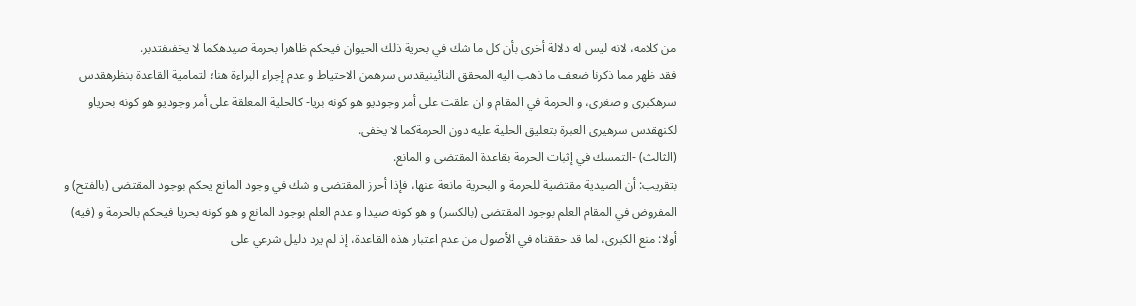من كلامه، لانه ليس له دلالة أخرى بأن كل ما شك في بحرية ذلك الحيوان فيحكم ظاهرا بحرمة صيدهكما لا يخفىفتدبر.
فقد ظهر مما ذكرنا ضعف ما ذهب اليه المحقق النائينيقدس سرهمن الاحتياط و عدم إجراء البراءة هنا؛ لتمامية القاعدة بنظرهقدس سرهكبرى و صغرى، و الحرمة في المقام و ان علقت على أمر وجوديو هو كونه بريا- كالحلية المعلقة على أمر وجوديو هو كونه بحرياو لكنهقدس سرهيرى العبرة بتعليق الحلية عليه دون الحرمةكما لا يخفى.
(الثالث) -التمسك في إثبات الحرمة بقاعدة المقتضى و المانع.
بتقريب: أن الصيدية مقتضية للحرمة و البحرية مانعة عنها، فإذا أحرز المقتضى و شك في وجود المانع يحكم بوجود المقتضى (بالفتح) و المفروض في المقام العلم بوجود المقتضى (بالكسر) و هو كونه صيدا و عدم العلم بوجود المانع و هو كونه بحريا فيحكم بالحرمة و (فيه) أولا: منع الكبرى، لما قد حققناه في الأصول من عدم اعتبار هذه القاعدة، إذ لم يرد دليل شرعي على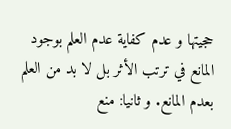حجيتها و عدم كفاية عدم العلم بوجود المانع في ترتب الأثر بل لا بد من العلم بعدم المانع. و ثانيا: منع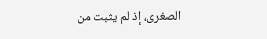الصغرى، إذ لم يثبت من